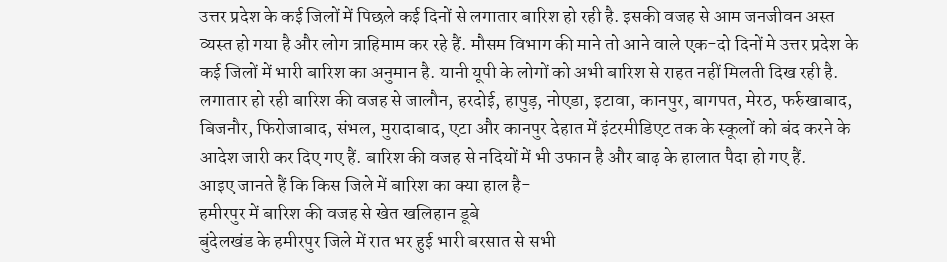उत्तर प्रदेश के कई जिलों में पिछले कई दिनों से लगातार बारिश हो रही है. इसकी वजह से आम जनजीवन अस्त व्यस्त हो गया है और लोग त्राहिमाम कर रहे हैं. मौसम विभाग की माने तो आने वाले एक-दो दिनों मे उत्तर प्रदेश के कई जिलों में भारी बारिश का अनुमान है. यानी यूपी के लोगों को अभी बारिश से राहत नहीं मिलती दिख रही है.
लगातार हो रही बारिश की वजह से जालौन, हरदोई, हापुड़, नोएडा, इटावा, कानपुर, बागपत, मेरठ, फर्रुखाबाद, बिजनौर, फिरोजाबाद, संभल, मुरादाबाद, एटा और कानपुर देहात में इंटरमीडिएट तक के स्कूलों को बंद करने के आदेश जारी कर दिए गए हैं. बारिश की वजह से नदियों में भी उफान है और बाढ़ के हालात पैदा हो गए हैं.
आइए जानते हैं कि किस जिले में बारिश का क्या हाल है-
हमीरपुर में बारिश की वजह से खेत खलिहान डूबे
बुंदेलखंड के हमीरपुर जिले में रात भर हुई भारी बरसात से सभी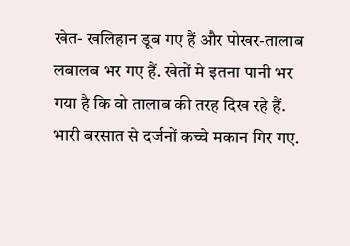खेत- खलिहान डूब गए हैं और पोखर-तालाब लबालब भर गए हैं. खेतों मे इतना पानी भर गया है कि वो तालाब की तरह दिख रहे हैं. भारी बरसात से दर्जनों कच्चे मकान गिर गए.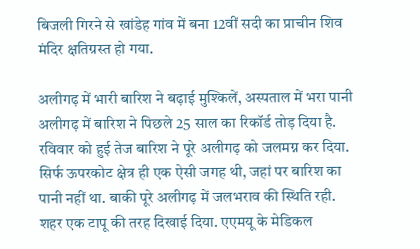बिजली गिरने से खांडेह गांव में बना 12वीं सदी का प्राचीन शिव मंदिर क्षतिग्रस्त हो गया.

अलीगढ़ में भारी बारिश ने बढ़ाई मुश्किलें, अस्पताल में भरा पानी
अलीगढ़ में बारिश ने पिछले 25 साल का रिकॉर्ड तोड़ दिया है. रविवार को हुई तेज बारिश ने पूरे अलीगढ़ को जलमग्न कर दिया. सिर्फ ऊपरकोट क्षेत्र ही एक ऐसी जगह थी, जहां पर बारिश का पानी नहीं था. बाकी पूरे अलीगढ़ में जलभराव की स्थिति रही. शहर एक टापू की तरह दिखाई दिया. एएमयू के मेडिकल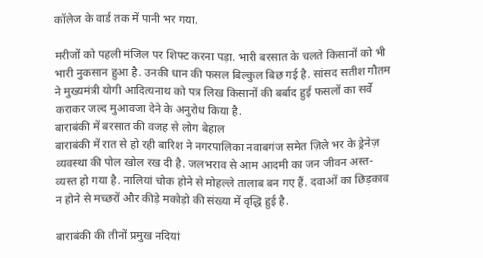कॉलेज के वार्ड तक में पानी भर गया.

मरीजों को पहली मंजिल पर शिफ्ट करना पड़ा. भारी बरसात के चलते किसानों को भी भारी नुकसान हुआ है. उनकी धान की फसल बिल्कुल बिछ गई है. सांसद सतीश गौतम ने मुख्यमंत्री योगी आदित्यनाथ को पत्र लिख किसानों की बर्बाद हुई फसलों का सर्वे कराकर जल्द मुआवजा देने के अनुरोध किया है.
बाराबंकी में बरसात की वजह से लोग बेहाल
बाराबंकी में रात से हो रही बारिश ने नगरपालिका नवाबगंज समेत ज़िले भर के ड्रेनेज़ व्यवस्था की पोल खोल रख दी है. जलभराव से आम आदमी का जन जीवन अस्त-व्यस्त हो गया है. नालियां चोक होने से मोहल्ले तालाब बन गए हैं. दवाओं का छिड़काव न होने से मच्छरों और कीड़े मकोड़ो की संख्या में वृद्धि हुई है.

बाराबंकी की तीनों प्रमुख नदियां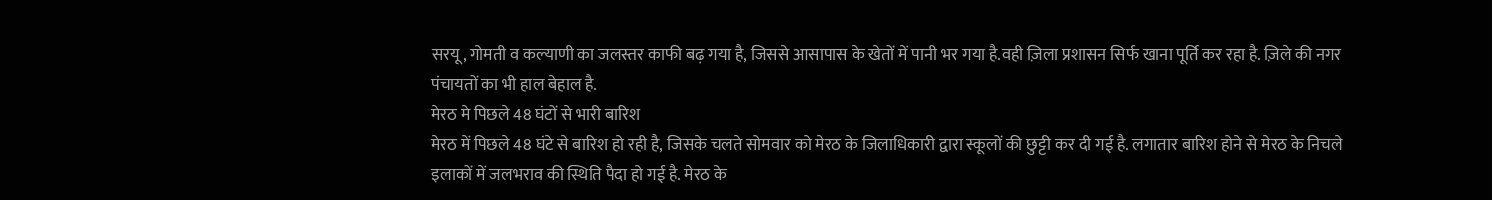सरयू, गोमती व कल्याणी का जलस्तर काफी बढ़ गया है, जिससे आसापास के खेतों में पानी भर गया है.वही ज़िला प्रशासन सिर्फ खाना पूर्ति कर रहा है. ज़िले की नगर पंचायतों का भी हाल बेहाल है.
मेरठ मे पिछले 48 घंटों से भारी बारिश
मेरठ में पिछले 48 घंटे से बारिश हो रही है, जिसके चलते सोमवार को मेरठ के जिलाधिकारी द्वारा स्कूलों की छुट्टी कर दी गई है. लगातार बारिश होने से मेरठ के निचले इलाकों में जलभराव की स्थिति पैदा हो गई है. मेरठ के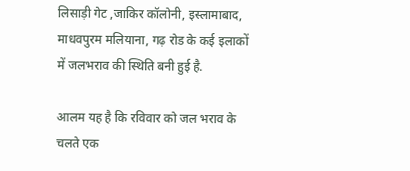लिसाड़ी गेट ,जाकिर कॉलोनी, इस्लामाबाद, माधवपुरम मलियाना, गढ़ रोड के कई इलाकों में जलभराव की स्थिति बनी हुई है.

आलम यह है कि रविवार को जल भराव के चलते एक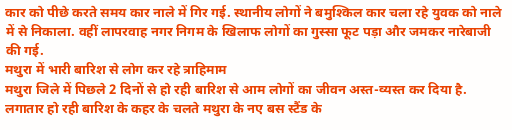कार को पीछे करते समय कार नाले में गिर गई. स्थानीय लोगों ने बमुश्किल कार चला रहे युवक को नाले में से निकाला. वहीं लापरवाह नगर निगम के खिलाफ लोगों का गुस्सा फूट पड़ा और जमकर नारेबाजी की गई.
मथुरा में भारी बारिश से लोग कर रहे त्राहिमाम
मथुरा जिले में पिछले 2 दिनों से हो रही बारिश से आम लोगों का जीवन अस्त-व्यस्त कर दिया है. लगातार हो रही बारिश के कहर के चलते मथुरा के नए बस स्टैंड के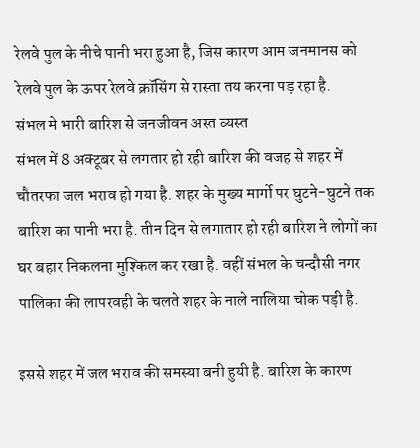रेलवे पुल के नीचे पानी भरा हुआ है, जिस कारण आम जनमानस को रेलवे पुल के ऊपर रेलवे क्रॉसिंग से रास्ता तय करना पड़ रहा है.
संभल मे भारी बारिश से जनजीवन अस्त व्यस्त
संभल में 8 अक्टूबर से लगतार हो रही बारिश की वजह से शहर में चौतरफा जल भराव हो गया है. शहर के मुख्य मार्गो पर घुटने-घुटने तक बारिश का पानी भरा है. तीन दिन से लगातार हो रही बारिश ने लोगों का घर बहार निकलना मुश्किल कर रखा है. वहीं संभल के चन्दौसी नगर पालिका की लापरवही के चलते शहर के नाले नालिया चोक पड़ी है.

इससे शहर में जल भराव की समस्या बनी हुयी है. बारिश के कारण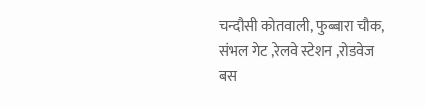चन्दौसी कोतवाली, फुब्बारा चौक, संभल गेट ,रेलवे स्टेशन ,रोडवेज बस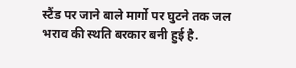स्टैंड पर जाने बाले मार्गो पर घुटने तक जल भराव की स्थति बरकार बनी हुई है.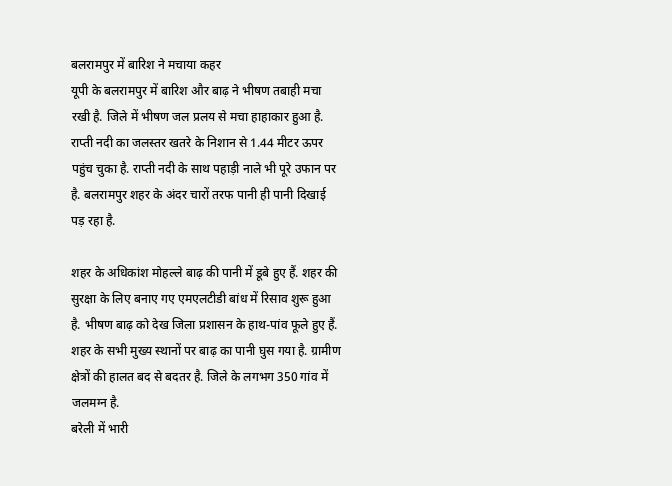बलरामपुर में बारिश ने मचाया कहर
यूपी के बलरामपुर में बारिश और बाढ़ ने भीषण तबाही मचा रखी है. जिले में भीषण जल प्रलय से मचा हाहाकार हुआ है. राप्ती नदी का जलस्तर खतरे के निशान से 1.44 मीटर ऊपर पहुंच चुका है. राप्ती नदी के साथ पहाड़ी नाले भी पूरे उफान पर है. बलरामपुर शहर के अंदर चारों तरफ पानी ही पानी दिखाई पड़ रहा है.

शहर के अधिकांश मोहल्ले बाढ़ की पानी में डूबे हुए हैं. शहर की सुरक्षा के लिए बनाए गए एमएलटीडी बांध में रिसाव शुरू हुआ है. भीषण बाढ़ को देख जिला प्रशासन के हाथ-पांव फूले हुए हैं. शहर के सभी मुख्य स्थानों पर बाढ़ का पानी घुस गया है. ग्रामीण क्षेत्रों की हालत बद से बदतर है. जिले के लगभग 350 गांव में जलमग्न है.
बरेली में भारी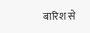बारिश से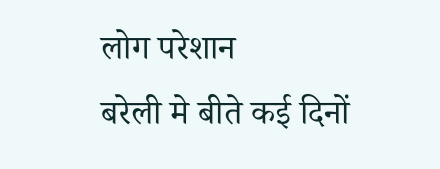लोग परेशान
बरेली मे बीते कई दिनों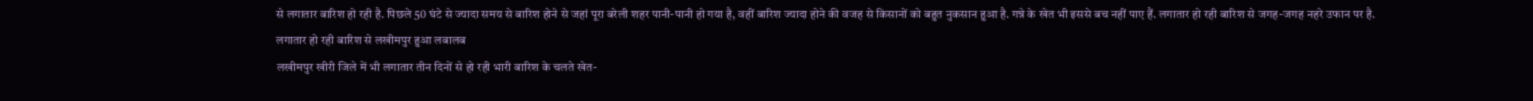से लगातार बारिश हो रही है. पिछले 50 घंटे से ज्यादा समय से बारिश होने से जहां पूरा बरेली शहर पानी-पानी हो गया है, वहीं बारिश ज्यादा होने की वजह से किसानों को बहुत नुकसान हुआ है. गन्ने के खेत भी इससे बच नहीं पाए हैं. लगातार हो रही बारिश से जगह-जगह नहरे उफान पर है.
लगातार हो रही बारिश से लखीमपुर हुआ लबालब
लखीमपुर खीरी जिले में भी लगातार तीन दिनों से हो रही भारी बारिश के चलते खेत-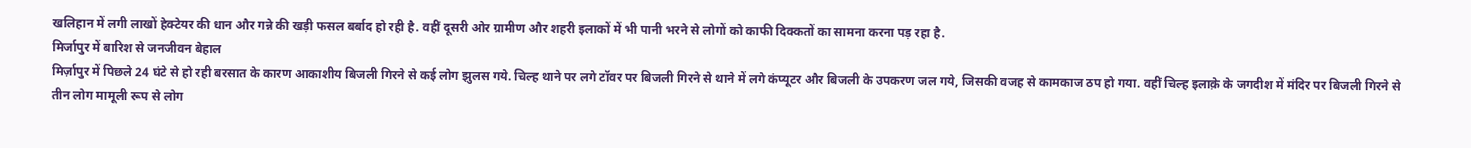खलिहान में लगी लाखों हेक्टेयर की धान और गन्ने की खड़ी फसल बर्बाद हो रही है. वहीं दूसरी ओर ग्रामीण और शहरी इलाकों में भी पानी भरने से लोगों को काफी दिक्कतों का सामना करना पड़ रहा है.
मिर्जापुर में बारिश से जनजीवन बेहाल
मिर्ज़ापुर में पिछले 24 घंटे से हो रही बरसात के कारण आकाशीय बिजली गिरने से कई लोग झुलस गये. चिल्ह थाने पर लगे टॉवर पर बिजली गिरने से थाने में लगे कंप्यूटर और बिजली के उपकरण जल गये, जिसकी वजह से कामकाज ठप हो गया. वहीं चिल्ह इलाक़े के जगदीश में मंदिर पर बिजली गिरने से तीन लोग मामूली रूप से लोग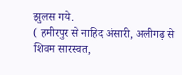झुलस गये.
( हमीरपुर से नाहिद अंसारी, अलीगढ़ से शिवम सारस्वत,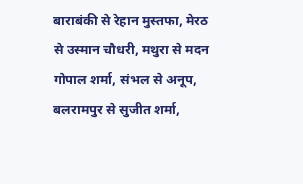बाराबंकी से रेहान मुस्तफा, मेरठ से उस्मान चौधरी, मथुरा से मदन गोपाल शर्मा, संभल से अनूप, बलरामपुर से सुजीत शर्मा,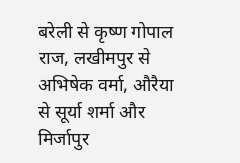बरेली से कृष्ण गोपाल राज, लखीमपुर से अभिषेक वर्मा, औरैया से सूर्या शर्मा और मिर्जापुर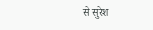से सुरेश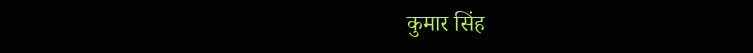कुमार सिंह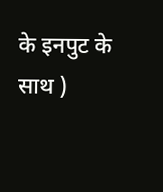के इनपुट के साथ )